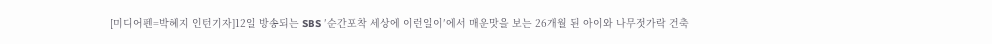[미디어펜=박혜지 인턴기자]12일 방송되는 SBS ′순간포착 세상에 이런일이′에서 매운맛을 보는 26개월 된 아이와 나무젓가락 건축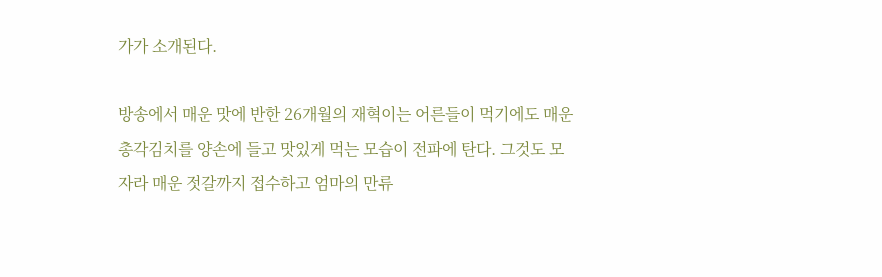가가 소개된다.

방송에서 매운 맛에 반한 26개월의 재혁이는 어른들이 먹기에도 매운 총각김치를 양손에 들고 맛있게 먹는 모습이 전파에 탄다. 그것도 모자라 매운 젓갈까지 접수하고 엄마의 만류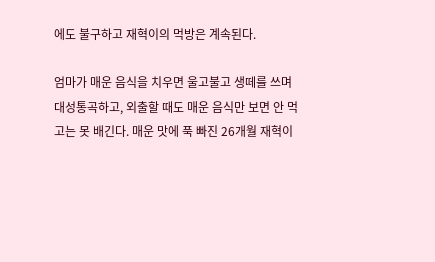에도 불구하고 재혁이의 먹방은 계속된다.

엄마가 매운 음식을 치우면 울고불고 생떼를 쓰며 대성통곡하고, 외출할 때도 매운 음식만 보면 안 먹고는 못 배긴다. 매운 맛에 푹 빠진 26개월 재혁이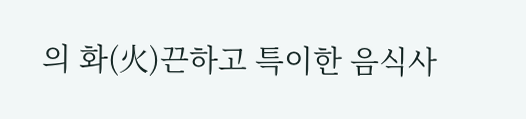의 화(火)끈하고 특이한 음식사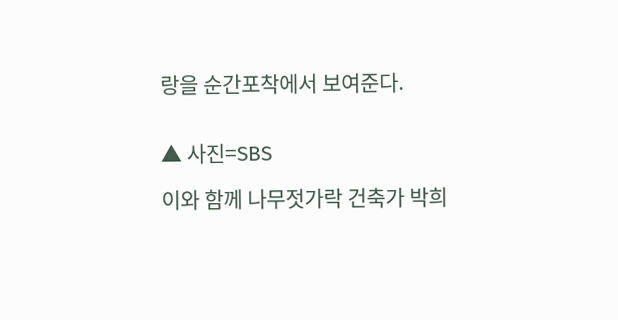랑을 순간포착에서 보여준다.


▲ 사진=SBS

이와 함께 나무젓가락 건축가 박희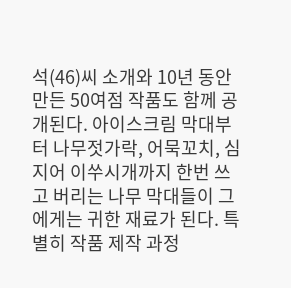석(46)씨 소개와 10년 동안 만든 50여점 작품도 함께 공개된다. 아이스크림 막대부터 나무젓가락, 어묵꼬치, 심지어 이쑤시개까지 한번 쓰고 버리는 나무 막대들이 그에게는 귀한 재료가 된다. 특별히 작품 제작 과정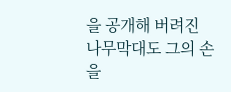을 공개해 버려진 나무막대도 그의 손을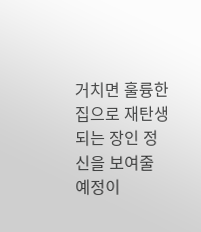거치면 훌륭한 집으로 재탄생되는 장인 정신을 보여줄 예정이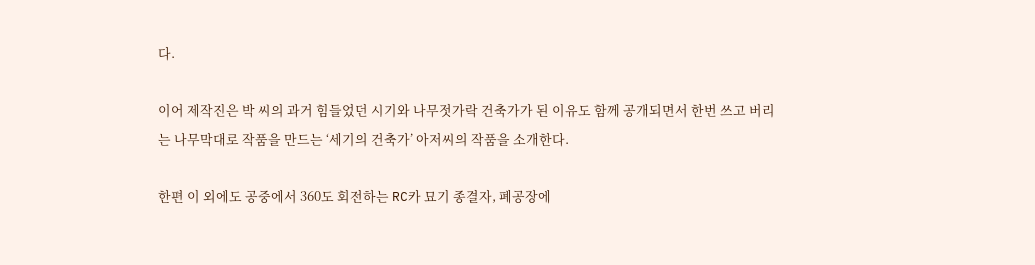다.

이어 제작진은 박 씨의 과거 힘들었던 시기와 나무젓가락 건축가가 된 이유도 함께 공개되면서 한번 쓰고 버리는 나무막대로 작품을 만드는 ‘세기의 건축가’ 아저씨의 작품을 소개한다.

한편 이 외에도 공중에서 360도 회전하는 RC카 묘기 종결자, 폐공장에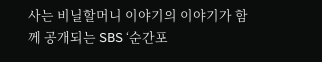사는 비닐할머니 이야기의 이야기가 함께 공개되는 SBS ‘순간포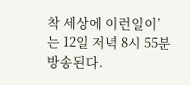착 세상에 이런일이’는 12일 저녁 8시 55분 방송된다.